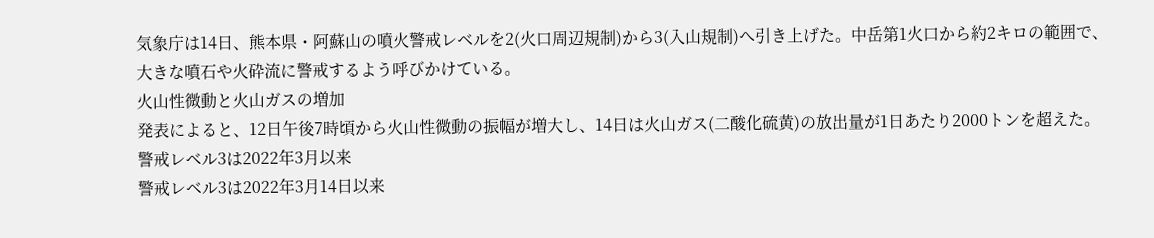気象庁は14日、熊本県・阿蘇山の噴火警戒レベルを2(火口周辺規制)から3(入山規制)へ引き上げた。中岳第1火口から約2キロの範囲で、大きな噴石や火砕流に警戒するよう呼びかけている。
火山性微動と火山ガスの増加
発表によると、12日午後7時頃から火山性微動の振幅が増大し、14日は火山ガス(二酸化硫黄)の放出量が1日あたり2000トンを超えた。
警戒レベル3は2022年3月以来
警戒レベル3は2022年3月14日以来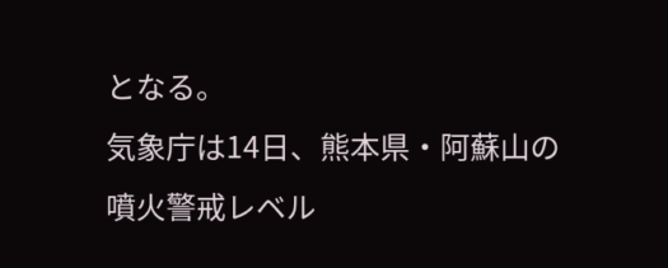となる。
気象庁は14日、熊本県・阿蘇山の噴火警戒レベル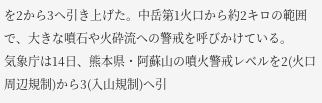を2から3へ引き上げた。中岳第1火口から約2キロの範囲で、大きな噴石や火砕流への警戒を呼びかけている。
気象庁は14日、熊本県・阿蘇山の噴火警戒レベルを2(火口周辺規制)から3(入山規制)へ引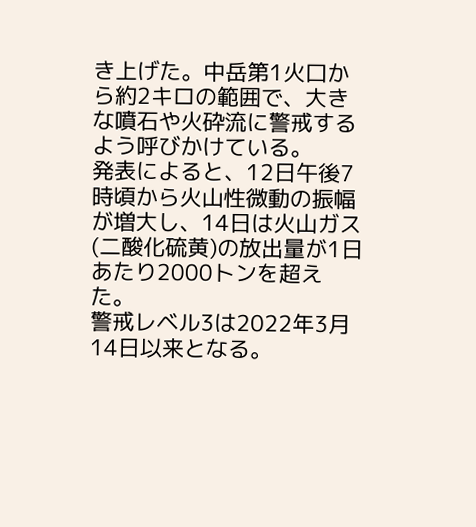き上げた。中岳第1火口から約2キロの範囲で、大きな噴石や火砕流に警戒するよう呼びかけている。
発表によると、12日午後7時頃から火山性微動の振幅が増大し、14日は火山ガス(二酸化硫黄)の放出量が1日あたり2000トンを超えた。
警戒レベル3は2022年3月14日以来となる。